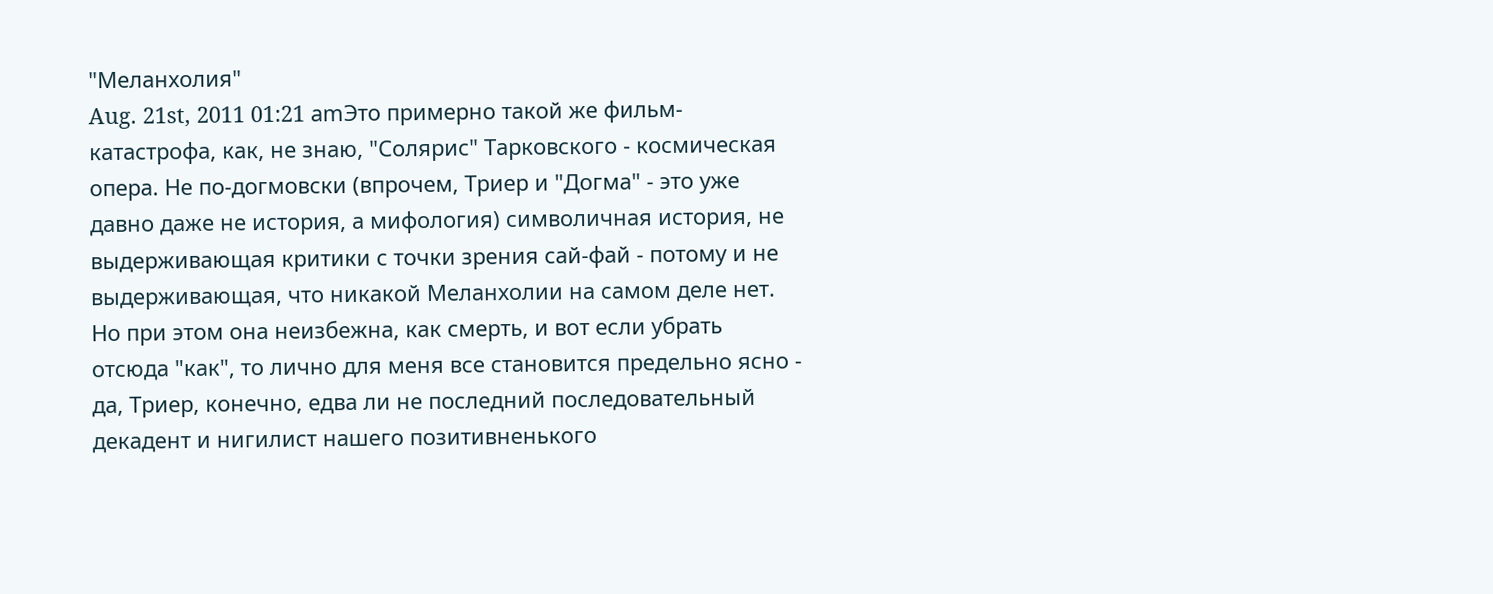"Меланхолия"
Aug. 21st, 2011 01:21 amЭто примерно такой же фильм-катастрофа, как, не знаю, "Солярис" Тарковского - космическая опера. Не по-догмовски (впрочем, Триер и "Догма" - это уже давно даже не история, а мифология) символичная история, не выдерживающая критики с точки зрения сай-фай - потому и не выдерживающая, что никакой Меланхолии на самом деле нет. Но при этом она неизбежна, как смерть, и вот если убрать отсюда "как", то лично для меня все становится предельно ясно - да, Триер, конечно, едва ли не последний последовательный декадент и нигилист нашего позитивненького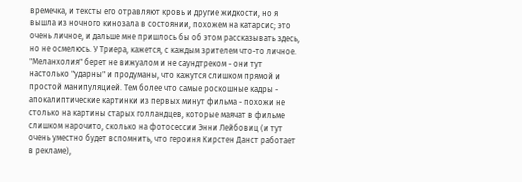времечка, и тексты его отравляют кровь и другие жидкости, но я вышла из ночного кинозала в состоянии, похожем на катарсис; это очень личное, и дальше мне пришлось бы об этом рассказывать здесь, но не осмелюсь. У Триера, кажется, с каждым зрителем что-то личное.
"Меланхолия" берет не вижуалом и не саундтреком - они тут настолько "ударны" и продуманы, что кажутся слишком прямой и простой манипуляцией. Тем более что самые роскошные кадры - апокалиптические картинки из первых минут фильма - похожи не столько на картины старых голландцев, которые маячат в фильме слишком нарочито, сколько на фотосессии Энни Лейбовиц (и тут очень уместно будет вспомнить, что героиня Кирстен Данст работает в рекламе),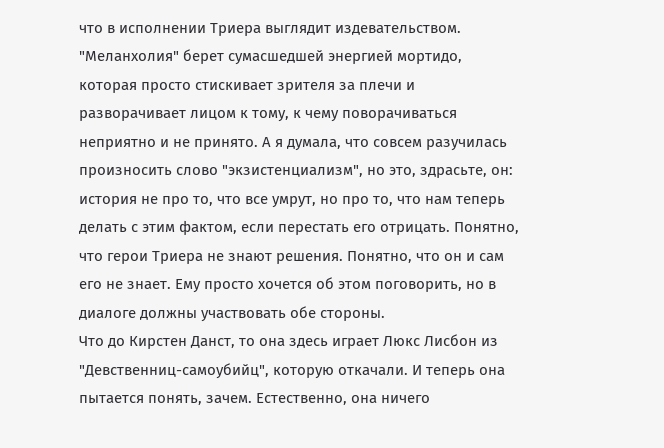что в исполнении Триера выглядит издевательством. "Меланхолия" берет сумасшедшей энергией мортидо, которая просто стискивает зрителя за плечи и разворачивает лицом к тому, к чему поворачиваться неприятно и не принято. А я думала, что совсем разучилась произносить слово "экзистенциализм", но это, здрасьте, он: история не про то, что все умрут, но про то, что нам теперь делать с этим фактом, если перестать его отрицать. Понятно, что герои Триера не знают решения. Понятно, что он и сам его не знает. Ему просто хочется об этом поговорить, но в диалоге должны участвовать обе стороны.
Что до Кирстен Данст, то она здесь играет Люкс Лисбон из "Девственниц-самоубийц", которую откачали. И теперь она пытается понять, зачем. Естественно, она ничего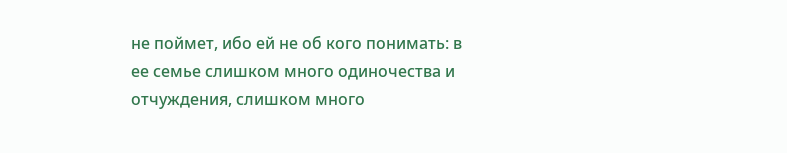не поймет, ибо ей не об кого понимать: в ее семье слишком много одиночества и отчуждения, слишком много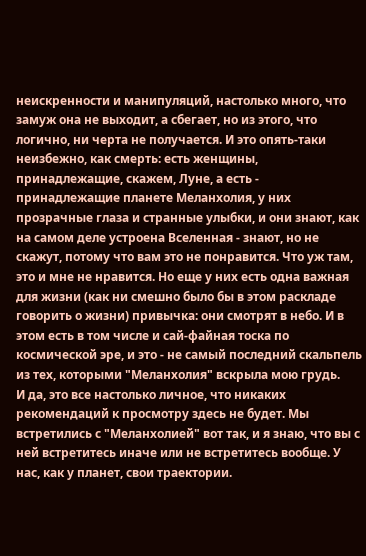неискренности и манипуляций, настолько много, что замуж она не выходит, а сбегает, но из этого, что логично, ни черта не получается. И это опять-таки неизбежно, как смерть: есть женщины, принадлежащие, скажем, Луне, а есть - принадлежащие планете Меланхолия, у них прозрачные глаза и странные улыбки, и они знают, как на самом деле устроена Вселенная - знают, но не скажут, потому что вам это не понравится. Что уж там, это и мне не нравится. Но еще у них есть одна важная для жизни (как ни смешно было бы в этом раскладе говорить о жизни) привычка: они смотрят в небо. И в этом есть в том числе и сай-файная тоска по космической эре, и это - не самый последний скальпель из тех, которыми "Меланхолия" вскрыла мою грудь.
И да, это все настолько личное, что никаких рекомендаций к просмотру здесь не будет. Мы встретились с "Меланхолией" вот так, и я знаю, что вы с ней встретитесь иначе или не встретитесь вообще. У нас, как у планет, свои траектории.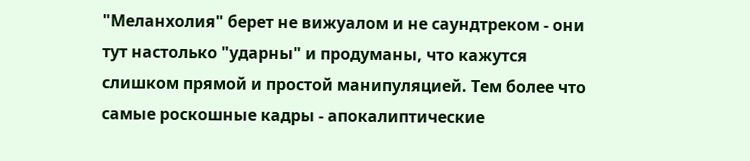"Меланхолия" берет не вижуалом и не саундтреком - они тут настолько "ударны" и продуманы, что кажутся слишком прямой и простой манипуляцией. Тем более что самые роскошные кадры - апокалиптические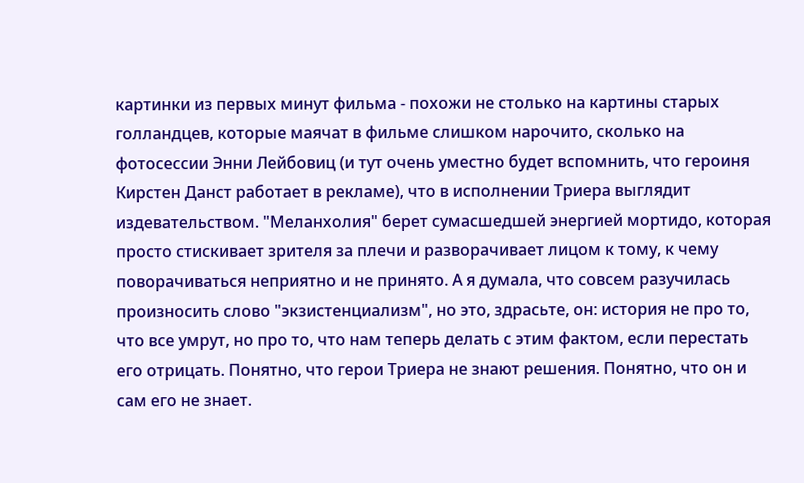картинки из первых минут фильма - похожи не столько на картины старых голландцев, которые маячат в фильме слишком нарочито, сколько на фотосессии Энни Лейбовиц (и тут очень уместно будет вспомнить, что героиня Кирстен Данст работает в рекламе), что в исполнении Триера выглядит издевательством. "Меланхолия" берет сумасшедшей энергией мортидо, которая просто стискивает зрителя за плечи и разворачивает лицом к тому, к чему поворачиваться неприятно и не принято. А я думала, что совсем разучилась произносить слово "экзистенциализм", но это, здрасьте, он: история не про то, что все умрут, но про то, что нам теперь делать с этим фактом, если перестать его отрицать. Понятно, что герои Триера не знают решения. Понятно, что он и сам его не знает.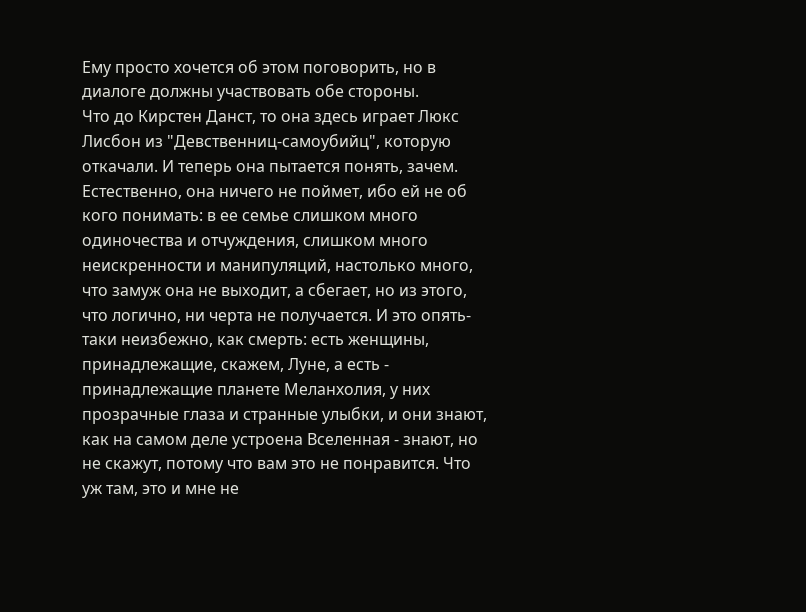Ему просто хочется об этом поговорить, но в диалоге должны участвовать обе стороны.
Что до Кирстен Данст, то она здесь играет Люкс Лисбон из "Девственниц-самоубийц", которую откачали. И теперь она пытается понять, зачем. Естественно, она ничего не поймет, ибо ей не об кого понимать: в ее семье слишком много одиночества и отчуждения, слишком много неискренности и манипуляций, настолько много, что замуж она не выходит, а сбегает, но из этого, что логично, ни черта не получается. И это опять-таки неизбежно, как смерть: есть женщины, принадлежащие, скажем, Луне, а есть - принадлежащие планете Меланхолия, у них прозрачные глаза и странные улыбки, и они знают, как на самом деле устроена Вселенная - знают, но не скажут, потому что вам это не понравится. Что уж там, это и мне не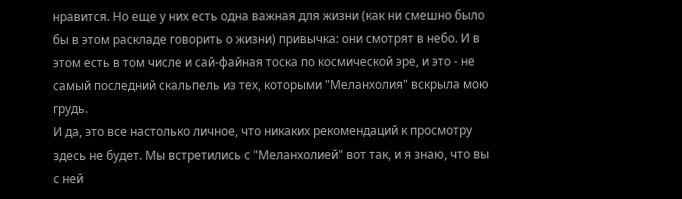нравится. Но еще у них есть одна важная для жизни (как ни смешно было бы в этом раскладе говорить о жизни) привычка: они смотрят в небо. И в этом есть в том числе и сай-файная тоска по космической эре, и это - не самый последний скальпель из тех, которыми "Меланхолия" вскрыла мою грудь.
И да, это все настолько личное, что никаких рекомендаций к просмотру здесь не будет. Мы встретились с "Меланхолией" вот так, и я знаю, что вы с ней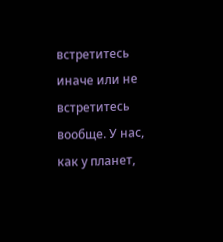встретитесь иначе или не встретитесь вообще. У нас, как у планет,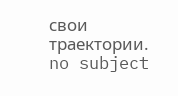свои траектории.
no subject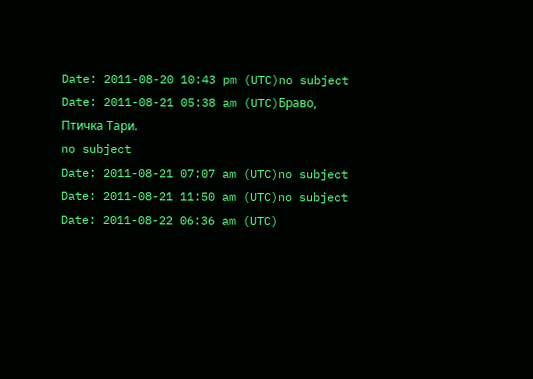Date: 2011-08-20 10:43 pm (UTC)no subject
Date: 2011-08-21 05:38 am (UTC)Браво, Птичка Тари.
no subject
Date: 2011-08-21 07:07 am (UTC)no subject
Date: 2011-08-21 11:50 am (UTC)no subject
Date: 2011-08-22 06:36 am (UTC)